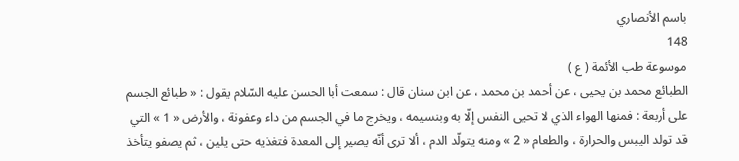باسم الأنصاري
148
موسوعة طب الأئمة ( ع )
الطبائع محمد بن يحيى ، عن أحمد بن محمد ، عن ابن سنان قال : سمعت أبا الحسن عليه السّلام يقول : « طبائع الجسم على أربعة : فمنها الهواء الذي لا تحيى النفس إلّا به وبنسيمه ، ويخرج ما في الجسم من داء وعفونة ، والأرض « 1 » التي قد تولد اليبس والحرارة ، والطعام « 2 » ومنه يتولّد الدم ، ألا ترى أنّه يصير إلى المعدة فتغذيه حتى يلين ، ثم يصفو يتأخذ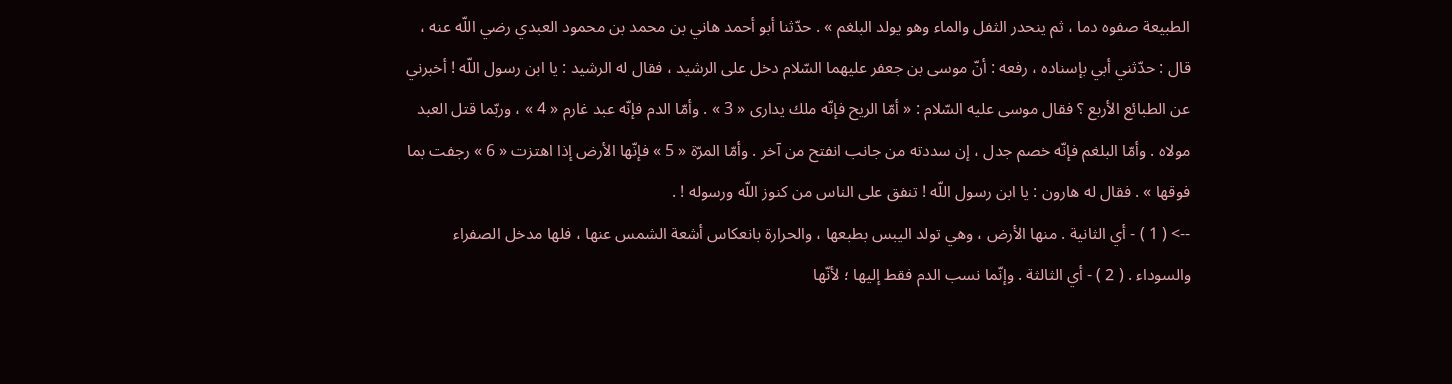الطبيعة صفوه دما ، ثم ينحدر الثفل والماء وهو يولد البلغم » . حدّثنا أبو أحمد هاني بن محمد بن محمود العبدي رضي اللّه عنه ، قال : حدّثني أبي بإسناده ، رفعه : أنّ موسى بن جعفر عليهما السّلام دخل على الرشيد ، فقال له الرشيد : يا ابن رسول اللّه ! أخبرني عن الطبائع الأربع ؟ فقال موسى عليه السّلام : « أمّا الريح فإنّه ملك يدارى « 3 » . وأمّا الدم فإنّه عبد غارم « 4 » ، وربّما قتل العبد مولاه . وأمّا البلغم فإنّه خصم جدل ، إن سددته من جانب انفتح من آخر . وأمّا المرّة « 5 » فإنّها الأرض إذا اهتزت « 6 » رجفت بما فوقها » . فقال له هارون : يا ابن رسول اللّه ! تنفق على الناس من كنوز اللّه ورسوله ! .
--> ( 1 ) - أي الثانية . منها الأرض ، وهي تولد اليبس بطبعها ، والحرارة بانعكاس أشعة الشمس عنها ، فلها مدخل الصفراء والسوداء . ( 2 ) - أي الثالثة . وإنّما نسب الدم فقط إليها ؛ لأنّها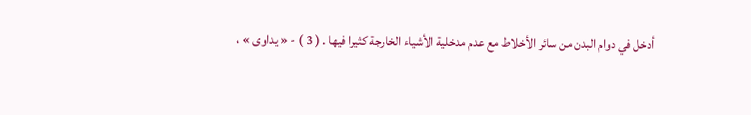أدخل في دوام البدن من سائر الأخلاط مع عدم مدخلية الأشياء الخارجة كثيرا فيها . ( 3 ) - « يداوى » ،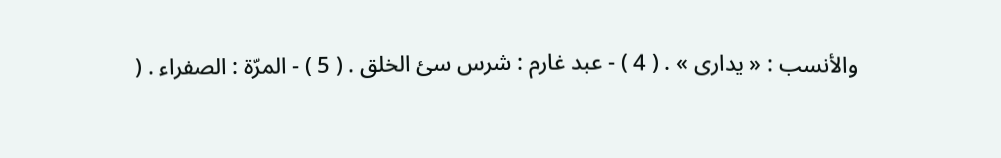والأنسب : « يدارى » . ( 4 ) - عبد غارم : شرس سئ الخلق . ( 5 ) - المرّة : الصفراء . (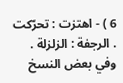6 ) - اهتزت : تحرّكت . الرجفة : الزلزلة . وفي بعض النسخ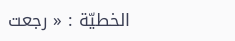الخطيّة : « رجعت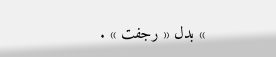» بدل « رجفت » .